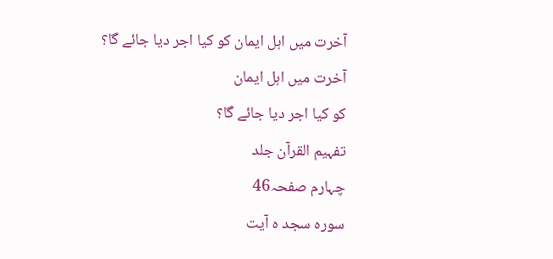آخرت میں اہل ایمان کو کیا اجر دیا جائے گا؟
آخرت میں اہل ایمان
کو کیا اجر دیا جائے گا؟
تفہیم القرآن جلد
چہارم صفحہ46
سورہ سجد ہ آیت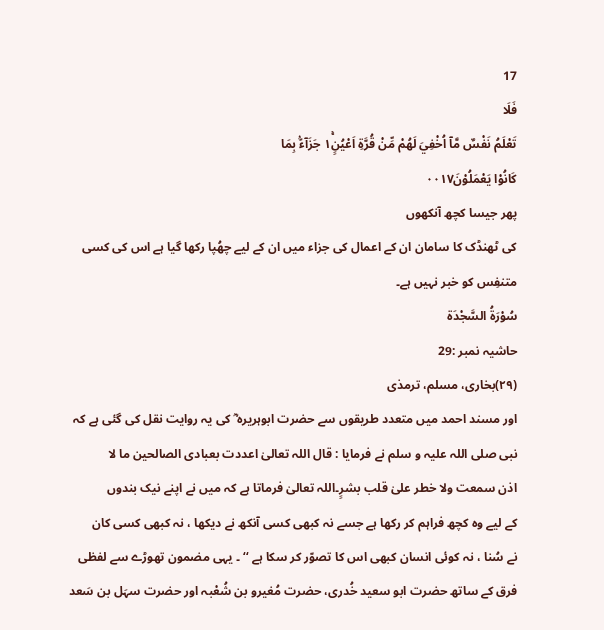17
فَلَا
تَعْلَمُ نَفْسٌ مَّاۤ اُخْفِيَ لَهُمْ مِّنْ قُرَّةِ اَعْيُنٍ١ۚ جَزَآءًۢ بِمَا
كَانُوْا يَعْمَلُوْنَ۰۰۱۷
پھر جیسا کچھ آنکھوں
کی ٹھنڈک کا سامان ان کے اعمال کی جزاء میں ان کے لیے چھُپا رکھا گیا ہے اس کی کسی
متنفِس کو خبر نہیں ہے۔
سُوْرَةُ السَّجْدَة
حاشیہ نمبر :29
(۲۹)بخاری، مسلم، ترمذی
اور مسند احمد میں متعدد طریقوں سے حضرت ابوہریرہ ؓ کی یہ روایت نقل کی گئی ہے کہ
نبی صلی اللہ علیہ و سلم نے فرمایا : قال اللہ تعالیٰ اعددت بعبادی الصالحین ما لا
اذن سمعت ولا خطر علیٰ قلب بشرٍ۔اللہ تعالیٰ فرماتا ہے کہ میں نے اپنے نیک بندوں
کے لیے وہ کچھ فراہم کر رکھا ہے جسے نہ کبھی کسی آنکھ نے دیکھا ، نہ کبھی کسی کان
نے سُنا ، نہ کوئی انسان کبھی اس کا تصوّر کر سکا ہے ‘‘ ۔ یہی مضمون تھوڑے سے لفظی
فرق کے ساتھ حضرت ابو سعید خُدری، حضرت مُغیرو بن شُعْبہ اور حضرت سہَل بن سَعد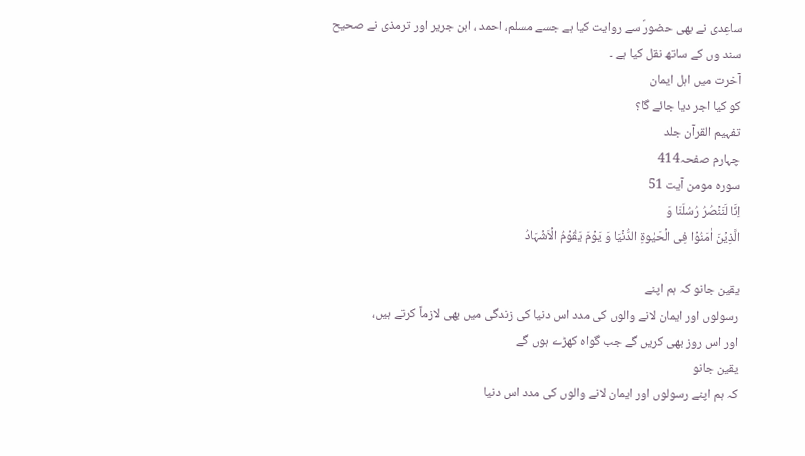ساعِدی نے بھی حضورؐ سے روایت کیا ہے جسے مسلم، احمد ، ابن جریر اور ترمذی نے صحیح
سند وں کے ساتھ نقل کیا ہے ۔
آخرت میں اہل ایمان
کو کیا اجر دیا جائے گا؟
تفہیم القرآن جلد
چہارم صفحہ414
سورہ مومن آیت 51
اِنَّا لَنَنۡصُرُ رُسُلَنَا وَ
الَّذِیۡنَ اٰمَنُوۡا فِی الۡحَیٰوۃِ الدُّنۡیَا وَ یَوۡمَ یَقُوۡمُ الۡاَشۡہَادُ

یقین جانو کہ ہم اپنے
رسولوں اور ایمان لانے والوں کی مدد اس دنیا کی زندگی میں بھی لازماً کرتے ہیں،
اور اس روز بھی کریں گے جب گواہ کھڑے ہوں گے
یقین جانو
کہ ہم اپنے رسولوں اور ایمان لانے والوں کی مدد اس دنیا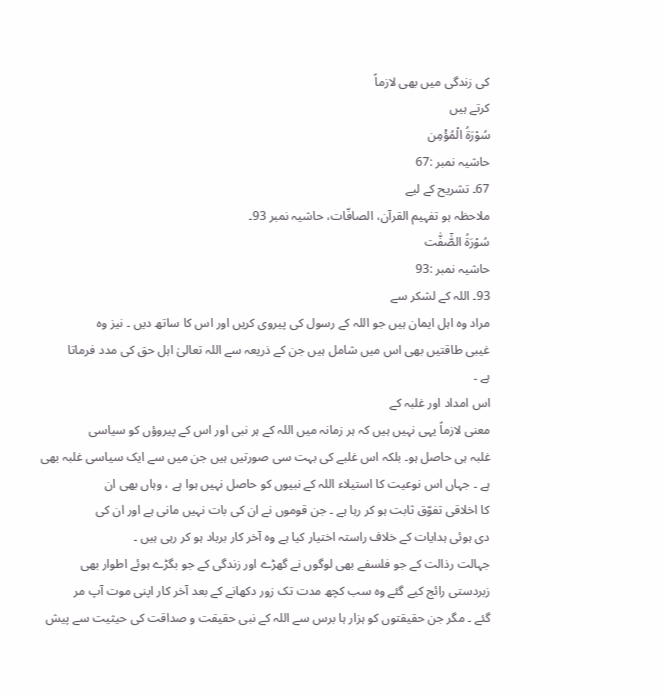کی زندگی میں بھی لازماً
کرتے ہیں
سُوْرَةُ الْمُؤْمِن
حاشیہ نمبر :67
67۔ تشریح کے لیے
ملاحظہ ہو تفہیم القرآن، الصافّات، حاشیہ نمبر 93۔
سُوْرَةُ الصّٰٓفّٰت
حاشیہ نمبر :93
93۔ اللہ کے لشکر سے
مراد وہ اہل ایمان ہیں جو اللہ کے رسول کی پیروی کریں اور اس کا ساتھ دیں ۔ نیز وہ
غیبی طاقتیں بھی اس میں شامل ہیں جن کے ذریعہ سے اللہ تعالیٰ اہل حق کی مدد فرماتا
ہے ۔
اس امداد اور غلبہ کے
معنی لازماً یہی نہیں ہیں کہ ہر زمانہ میں اللہ کے ہر نبی اور اس کے پیروؤں کو سیاسی
غلبہ ہی حاصل ہو۔ بلکہ اس غلبے کی بہت سی صورتیں ہیں جن میں سے ایک سیاسی غلبہ بھی
ہے ۔ جہاں اس نوعیت کا استیلاء اللہ کے نبیوں کو حاصل نہیں ہوا ہے ، وہاں بھی ان
کا اخلاقی تفوّق ثابت ہو کر رہا ہے ۔ جن قوموں نے ان کی بات نہیں مانی ہے اور ان کی
دی ہوئی ہدایات کے خلاف راستہ اختیار کیا ہے وہ آخر کار برباد ہو کر رہی ہیں ۔
جہالت رذالت کے جو فلسفے بھی لوگوں نے گھڑے اور زندگی کے جو بگڑے ہوئے اطوار بھی
زبردستی رائج کیے گئے وہ سب کچھ مدت تک زور دکھانے کے بعد آخر کار اپنی موت آپ مر
گئے ۔ مگر جن حقیقتوں کو ہزار ہا برس سے اللہ کے نبی حقیقت و صداقت کی حیثیت سے پیش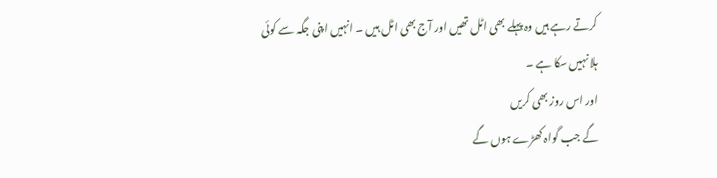کرتے رہے ہیں وہ پہلے بھی اٹل تھیں اور آج بھی اٹل ہیں ۔ انہیں اپنی جگہ سے کوئی
ہلا نہیں سکا ہے ۔
اور اس روز بھی کریں
گے جب گواہ کھڑے ہوں گے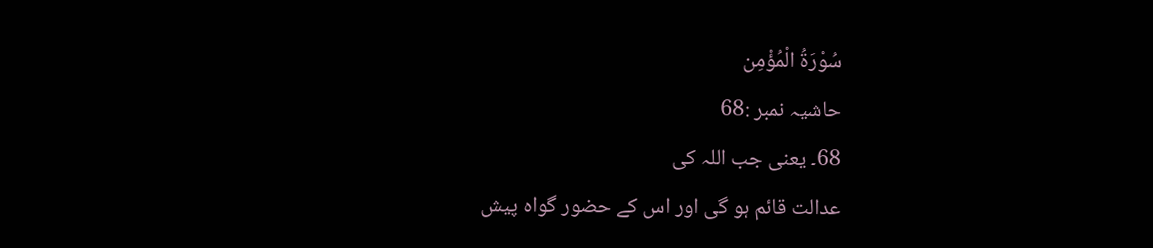سُوْرَةُ الْمُؤْمِن
حاشیہ نمبر :68
68۔ یعنی جب اللہ کی
عدالت قائم ہو گی اور اس کے حضور گواہ پیش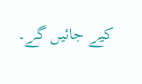کیے جائیں گے۔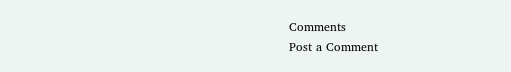Comments
Post a Comment